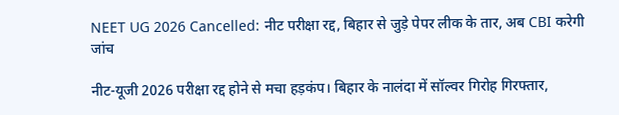NEET UG 2026 Cancelled: नीट परीक्षा रद्द, बिहार से जुड़े पेपर लीक के तार, अब CBI करेगी जांच

नीट-यूजी 2026 परीक्षा रद्द होने से मचा हड़कंप। बिहार के नालंदा में सॉल्वर गिरोह गिरफ्तार,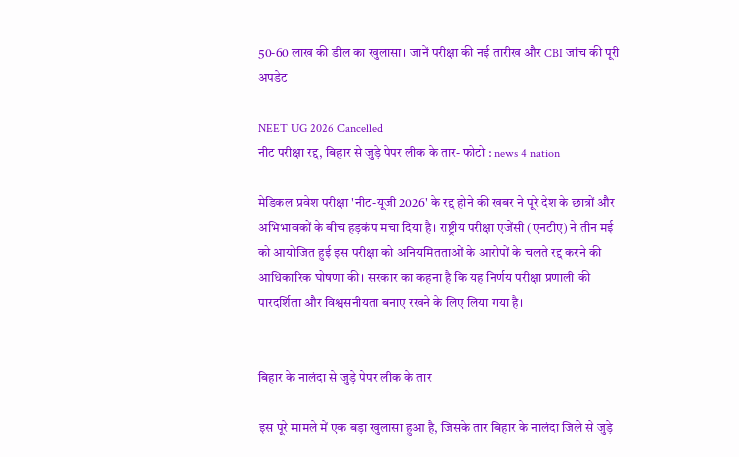50-60 लाख की डील का खुलासा। जानें परीक्षा की नई तारीख और CBI जांच की पूरी अपडेट

NEET UG 2026 Cancelled
नीट परीक्षा रद्द, बिहार से जुड़े पेपर लीक के तार- फोटो : news 4 nation

मेडिकल प्रवेश परीक्षा 'नीट-यूजी 2026' के रद्द होने की खबर ने पूरे देश के छात्रों और अभिभावकों के बीच हड़कंप मचा दिया है। राष्ट्रीय परीक्षा एजेंसी (एनटीए) ने तीन मई को आयोजित हुई इस परीक्षा को अनियमितताओं के आरोपों के चलते रद्द करने की आधिकारिक घोषणा की। सरकार का कहना है कि यह निर्णय परीक्षा प्रणाली की पारदर्शिता और विश्वसनीयता बनाए रखने के लिए लिया गया है।


बिहार के नालंदा से जुड़े पेपर लीक के तार

इस पूरे मामले में एक बड़ा खुलासा हुआ है, जिसके तार बिहार के नालंदा जिले से जुड़े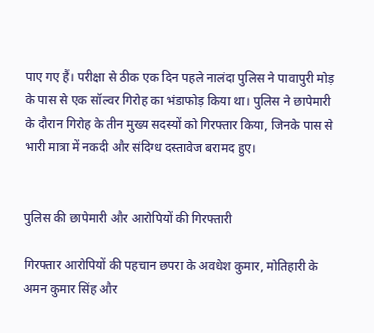पाए गए हैं। परीक्षा से ठीक एक दिन पहले नालंदा पुलिस ने पावापुरी मोड़ के पास से एक सॉल्वर गिरोह का भंडाफोड़ किया था। पुलिस ने छापेमारी के दौरान गिरोह के तीन मुख्य सदस्यों को गिरफ्तार किया, जिनके पास से भारी मात्रा में नकदी और संदिग्ध दस्तावेज बरामद हुए।


पुलिस की छापेमारी और आरोपियों की गिरफ्तारी

गिरफ्तार आरोपियों की पहचान छपरा के अवधेश कुमार, मोतिहारी के अमन कुमार सिंह और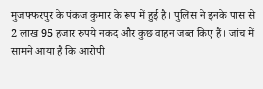मुजफ्फरपुर के पंकज कुमार के रूप में हुई है। पुलिस ने इनके पास से 2 लाख 95 हजार रुपये नकद और कुछ वाहन जब्त किए हैं। जांच में सामने आया है कि आरोपी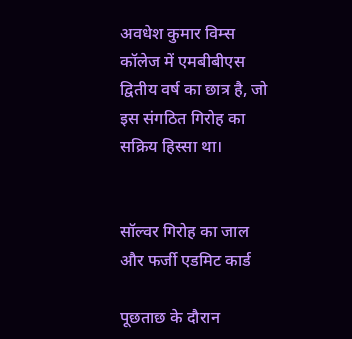अवधेश कुमार विम्स कॉलेज में एमबीबीएस द्वितीय वर्ष का छात्र है, जो इस संगठित गिरोह का सक्रिय हिस्सा था।


सॉल्वर गिरोह का जाल और फर्जी एडमिट कार्ड

पूछताछ के दौरान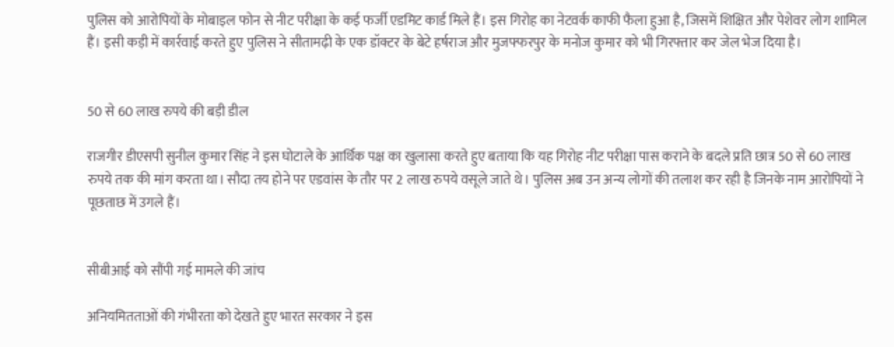पुलिस को आरोपियों के मोबाइल फोन से नीट परीक्षा के कई फर्जी एडमिट कार्ड मिले हैं। इस गिरोह का नेटवर्क काफी फैला हुआ है, जिसमें शिक्षित और पेशेवर लोग शामिल हैं। इसी कड़ी में कार्रवाई करते हुए पुलिस ने सीतामढ़ी के एक डॉक्टर के बेटे हर्षराज और मुजफ्फरपुर के मनोज कुमार को भी गिरफ्तार कर जेल भेज दिया है।


50 से 60 लाख रुपये की बड़ी डील

राजगीर डीएसपी सुनील कुमार सिंह ने इस घोटाले के आर्थिक पक्ष का खुलासा करते हुए बताया कि यह गिरोह नीट परीक्षा पास कराने के बदले प्रति छात्र 50 से 60 लाख रुपये तक की मांग करता था। सौदा तय होने पर एडवांस के तौर पर 2 लाख रुपये वसूले जाते थे। पुलिस अब उन अन्य लोगों की तलाश कर रही है जिनके नाम आरोपियों ने पूछताछ में उगले हैं।


सीबीआई को सौंपी गई मामले की जांच

अनियमितताओं की गंभीरता को देखते हुए भारत सरकार ने इस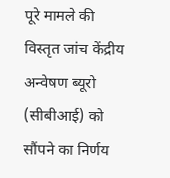पूरे मामले की विस्तृत जांच केंद्रीय अन्वेषण ब्यूरो (सीबीआई) को सौंपने का निर्णय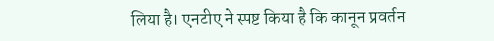लिया है। एनटीए ने स्पष्ट किया है कि कानून प्रवर्तन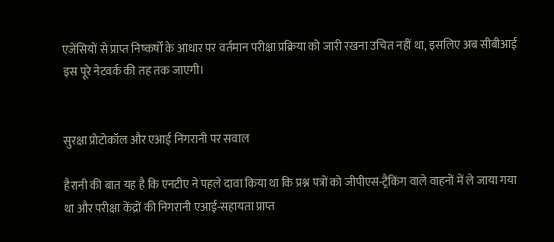एजेंसियों से प्राप्त निष्कर्षों के आधार पर वर्तमान परीक्षा प्रक्रिया को जारी रखना उचित नहीं था, इसलिए अब सीबीआई इस पूरे नेटवर्क की तह तक जाएगी।


सुरक्षा प्रोटोकॉल और एआई निगरानी पर सवाल

हैरानी की बात यह है कि एनटीए ने पहले दावा किया था कि प्रश्न पत्रों को जीपीएस-ट्रैकिंग वाले वाहनों में ले जाया गया था और परीक्षा केंद्रों की निगरानी एआई-सहायता प्राप्त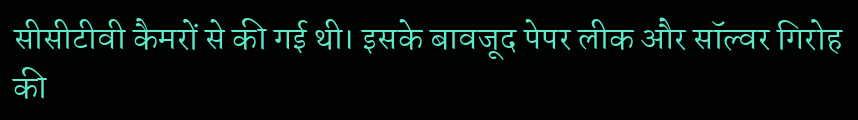सीसीटीवी कैमरों से की गई थी। इसके बावजूद पेपर लीक और सॉल्वर गिरोह की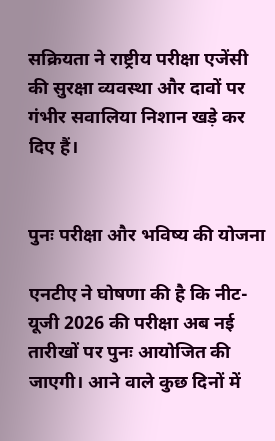सक्रियता ने राष्ट्रीय परीक्षा एजेंसी की सुरक्षा व्यवस्था और दावों पर गंभीर सवालिया निशान खड़े कर दिए हैं।


पुनः परीक्षा और भविष्य की योजना

एनटीए ने घोषणा की है कि नीट-यूजी 2026 की परीक्षा अब नई तारीखों पर पुनः आयोजित की जाएगी। आने वाले कुछ दिनों में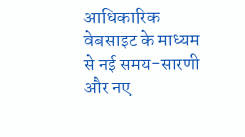आधिकारिक वेबसाइट के माध्यम से नई समय-सारणी और नए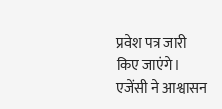प्रवेश पत्र जारी किए जाएंगे। एजेंसी ने आश्वासन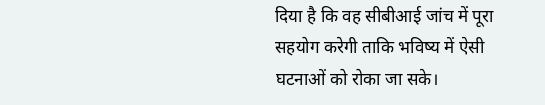दिया है कि वह सीबीआई जांच में पूरा सहयोग करेगी ताकि भविष्य में ऐसी घटनाओं को रोका जा सके।